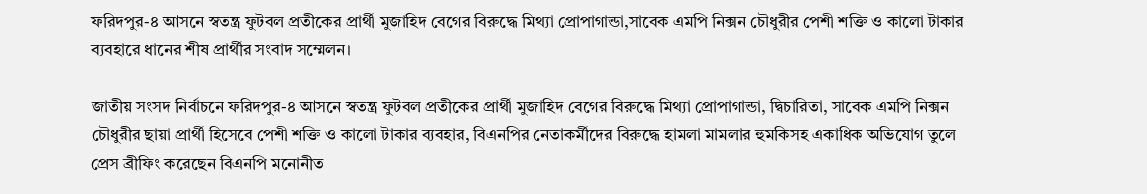ফরিদপুর-৪ আসনে স্বতন্ত্র ফুটবল প্রতীকের প্রার্থী মুজাহিদ বেগের বিরুদ্ধে মিথ্যা প্রোপাগান্ডা,সাবেক এমপি নিক্সন চৌধুরীর পেশী শক্তি ও কালো টাকার ব্যবহারে ধানের শীষ প্রার্থীর সংবাদ সম্মেলন।

জাতীয় সংসদ নির্বাচনে ফরিদপুর-৪ আসনে স্বতন্ত্র ফুটবল প্রতীকের প্রার্থী মুজাহিদ বেগের বিরুদ্ধে মিথ্যা প্রোপাগান্ডা, দ্বিচারিতা, সাবেক এমপি নিক্সন চৌধুরীর ছায়া প্রার্থী হিসেবে পেশী শক্তি ও কালো টাকার ব্যবহার, বিএনপির নেতাকর্মীদের বিরুদ্ধে হামলা মামলার হুমকিসহ একাধিক অভিযোগ তুলে প্রেস ব্রীফিং করেছেন বিএনপি মনোনীত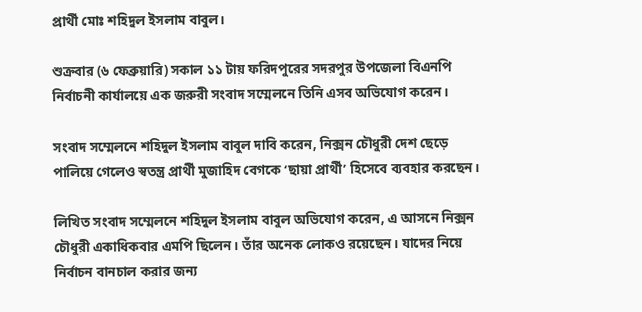প্রার্থী মোঃ শহিদুল ইসলাম বাবুল।

শুক্রবার (৬ ফেব্রুয়ারি) সকাল ১১ টায় ফরিদপুরের সদরপুর উপজেলা বিএনপি নির্বাচনী কার্যালয়ে এক জরুরী সংবাদ সম্মেলনে তিনি এসব অভিযোগ করেন।

সংবাদ সম্মেলনে শহিদুল ইসলাম বাবুল দাবি করেন, নিক্সন চৌধুরী দেশ ছেড়ে পালিয়ে গেলেও স্বতন্ত্র প্রার্থী মুজাহিদ বেগকে ‘ছায়া প্রার্থী’ হিসেবে ব্যবহার করছেন।

লিখিত সংবাদ সম্মেলনে শহিদুল ইসলাম বাবুল অভিযোগ করেন, এ আসনে নিক্সন চৌধুরী একাধিকবার এমপি ছিলেন। তাঁর অনেক লোকও রয়েছেন। যাদের নিয়ে নির্বাচন বানচাল করার জন্য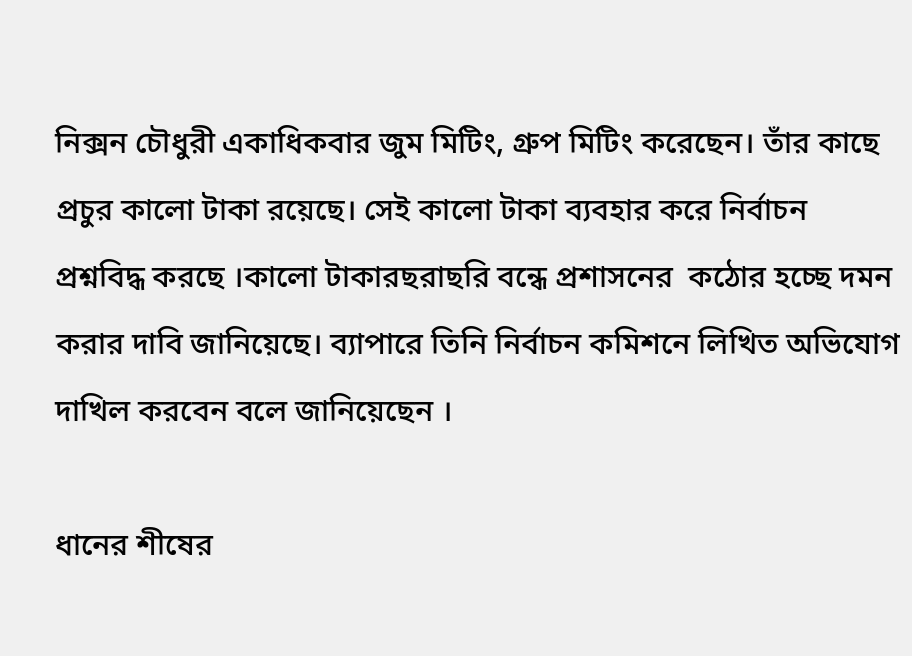নিক্সন চৌধুরী একাধিকবার জুম মিটিং, গ্রুপ মিটিং করেছেন। তাঁর কাছে প্রচুর কালো টাকা রয়েছে। সেই কালো টাকা ব্যবহার করে নির্বাচন প্রশ্নবিদ্ধ করছে ।কালো টাকারছরাছরি বন্ধে প্রশাসনের  কঠোর হচ্ছে দমন করার দাবি জানিয়েছে। ব্যাপারে তিনি নির্বাচন কমিশনে লিখিত অভিযোগ দাখিল করবেন বলে জানিয়েছেন ।

ধানের শীষের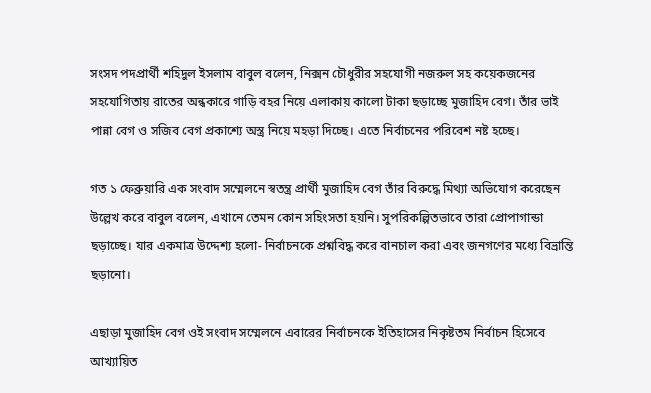সংসদ পদপ্রার্থী শহিদুল ইসলাম বাবুল বলেন, নিক্সন চৌধুরীর সহযোগী নজরুল সহ কয়েকজনের সহযোগিতায় রাতের অন্ধকারে গাড়ি বহর নিয়ে এলাকায় কালো টাকা ছড়াচ্ছে মুজাহিদ বেগ। তাঁর ভাই পান্না বেগ ও সজিব বেগ প্রকাশ্যে অস্ত্র নিয়ে মহড়া দিচ্ছে। এতে নির্বাচনের পরিবেশ নষ্ট হচ্ছে।

গত ১ ফেব্রুয়ারি এক সংবাদ সম্মেলনে স্বতন্ত্র প্রার্থী মুজাহিদ বেগ তাঁর বিরুদ্ধে মিথ্যা অভিযোগ করেছেন উল্লেখ করে বাবুল বলেন, এখানে তেমন কোন সহিংসতা হয়নি। সুপরিকল্পিতভাবে তারা প্রোপাগান্ডা ছড়াচ্ছে। যার একমাত্র উদ্দেশ্য হলো- নির্বাচনকে প্রশ্নবিদ্ধ করে বানচাল করা এবং জনগণের মধ্যে বিভ্রান্তি ছড়ানো।

এছাড়া মুজাহিদ বেগ ওই সংবাদ সম্মেলনে এবারের নির্বাচনকে ইতিহাসের নিকৃষ্টতম নির্বাচন হিসেবে আখ্যায়িত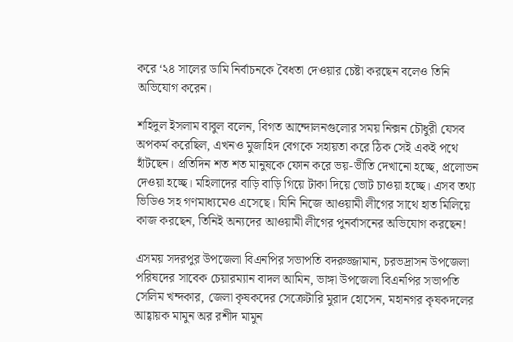করে ‘২৪ সালের ডামি নির্বাচনকে বৈধতা দেওয়ার চেষ্টা করছেন বলেও তিনি অভিযোগ করেন।

শহিদুল ইসলাম বাবুল বলেন, বিগত আন্দোলনগুলোর সময় নিক্সন চৌধুরী যেসব অপকর্ম করেছিল, এখনও মুজাহিদ বেগকে সহায়তা করে ঠিক সেই একই পথে হাঁটছেন। প্রতিদিন শত শত মানুষকে ফোন করে ভয়-ভীতি দেখানো হচ্ছে, প্রলোভন দেওয়া হচ্ছে। মহিলাদের বাড়ি বাড়ি গিয়ে টাকা দিয়ে ভোট চাওয়া হচ্ছে। এসব তথ্য ভিডিও সহ গণমাধ্যমেও এসেছে। যিনি নিজে আওয়ামী লীগের সাথে হাত মিলিয়ে কাজ করছেন, তিনিই অন্যদের আওয়ামী লীগের পুনর্বাসনের অভিযোগ করছেন!

এসময় সদরপুর উপজেলা বিএনপির সভাপতি বদরুজ্জামান, চরভদ্রাসন উপজেলা পরিষদের সাবেক চেয়ারম্যান বাদল আমিন, ভাঙ্গা উপজেলা বিএনপির সভাপতি সেলিম খন্দকার, জেলা কৃষকদের সেক্রেটারি মুরাদ হোসেন, মহানগর কৃষকদলের আহ্বায়ক মামুন অর রশীদ মামুন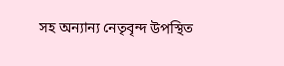সহ অন্যান্য নেতৃবৃন্দ উপস্থিত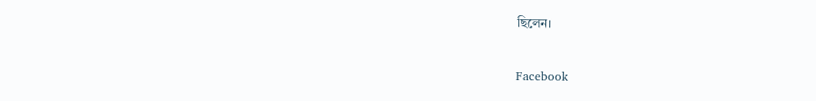ছিলেন।

Facebook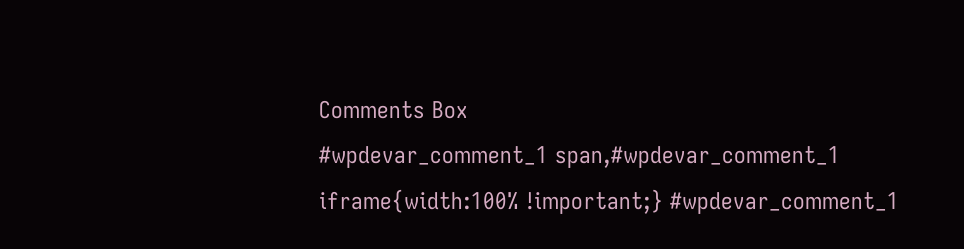Comments Box
#wpdevar_comment_1 span,#wpdevar_comment_1 iframe{width:100% !important;} #wpdevar_comment_1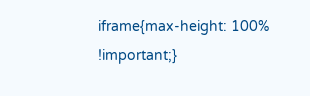iframe{max-height: 100% !important;}